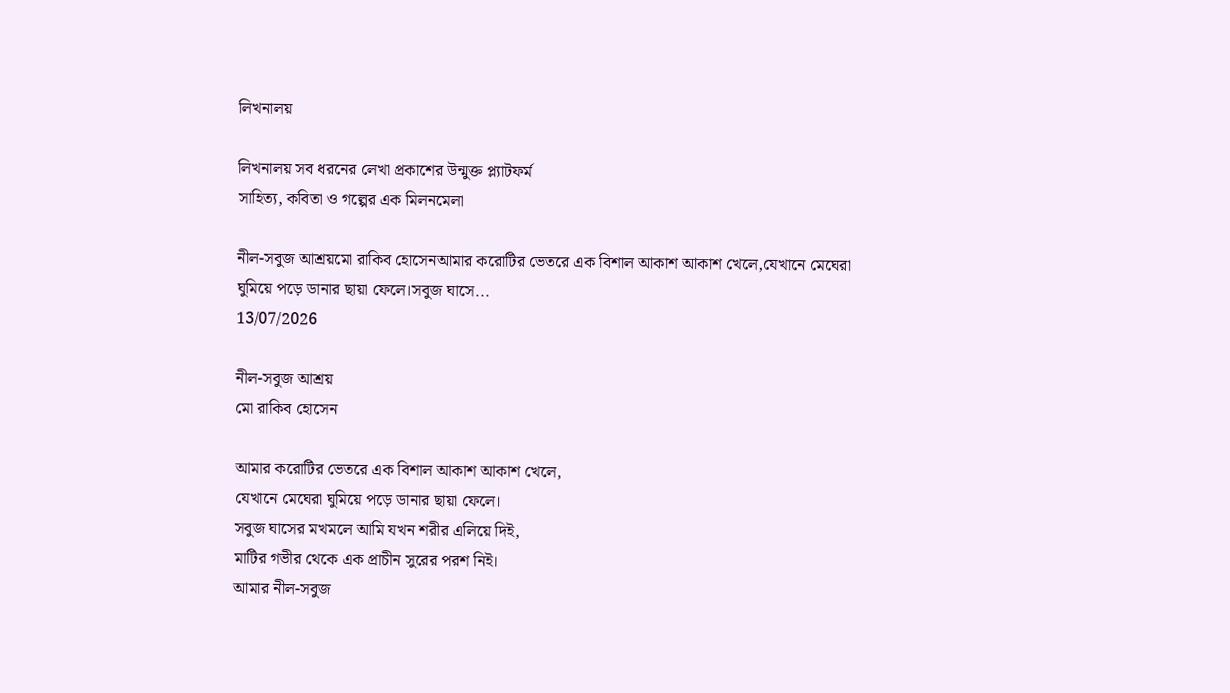লিখনালয়

লিখনালয় সব ধরনের লেখা প্রকাশের উন্মুক্ত প্ল্যাটফর্ম
সাহিত্য, কবিতা ও গল্পের এক মিলনমেলা

নীল-সবুজ আশ্রয়মো রাকিব হোসেনআমার করোটির ভেতরে এক বিশাল আকাশ আকাশ খেলে,যেখানে মেঘেরা ঘুমিয়ে পড়ে ডানার ছায়া ফেলে।সবুজ ঘাসে...
13/07/2026

নীল-সবুজ আশ্রয়
মো রাকিব হোসেন

আমার করোটির ভেতরে এক বিশাল আকাশ আকাশ খেলে,
যেখানে মেঘেরা ঘুমিয়ে পড়ে ডানার ছায়া ফেলে।
সবুজ ঘাসের মখমলে আমি যখন শরীর এলিয়ে দিই,
মাটির গভীর থেকে এক প্রাচীন সুরের পরশ নিই।
আমার নীল-সবুজ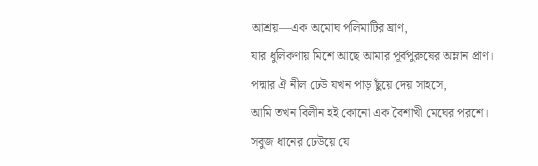আশ্রয়—এক অমোঘ পলিমাটির ঘ্রাণ,
যার ধুলিকণায় মিশে আছে আমার পূর্বপুরুষের অম্লান প্রাণ।
পদ্মার ঐ নীল ঢেউ যখন পাড় ছুঁয়ে দেয় সাহসে,
আমি তখন বিলীন হই কোনো এক বৈশাখী মেঘের পরশে।
সবুজ ধানের ঢেউয়ে যে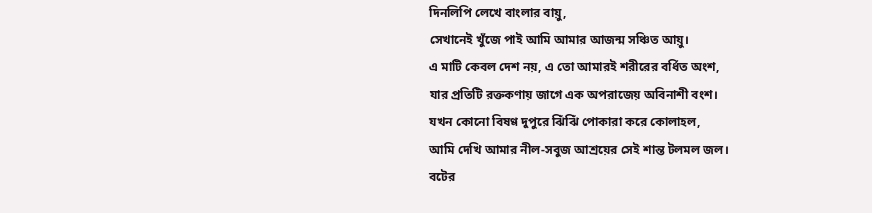দিনলিপি লেখে বাংলার বায়ু,
সেখানেই খুঁজে পাই আমি আমার আজন্ম সঞ্চিত আয়ু।
এ মাটি কেবল দেশ নয়, এ তো আমারই শরীরের বর্ধিত অংশ,
যার প্রতিটি রক্তকণায় জাগে এক অপরাজেয় অবিনাশী বংশ।
যখন কোনো বিষণ্ণ দুপুরে ঝিঁঝিঁ পোকারা করে কোলাহল,
আমি দেখি আমার নীল-সবুজ আশ্রয়ের সেই শান্ত টলমল জল।
বটের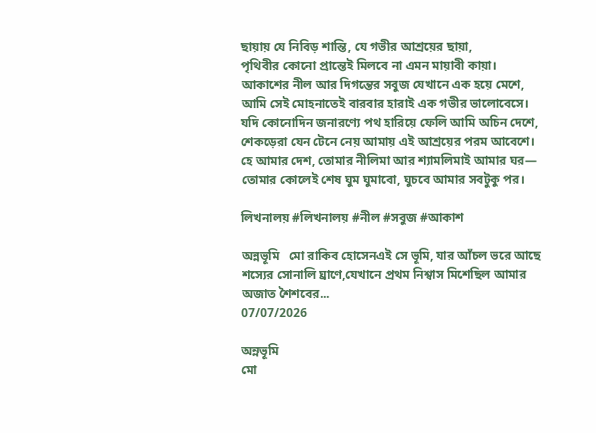ছায়ায় যে নিবিড় শান্তি, যে গভীর আশ্রয়ের ছায়া,
পৃথিবীর কোনো প্রান্তেই মিলবে না এমন মায়াবী কায়া।
আকাশের নীল আর দিগন্তের সবুজ যেখানে এক হয়ে মেশে,
আমি সেই মোহনাতেই বারবার হারাই এক গভীর ভালোবেসে।
যদি কোনোদিন জনারণ্যে পথ হারিয়ে ফেলি আমি অচিন দেশে,
শেকড়েরা যেন টেনে নেয় আমায় এই আশ্রয়ের পরম আবেশে।
হে আমার দেশ, তোমার নীলিমা আর শ্যামলিমাই আমার ঘর—
তোমার কোলেই শেষ ঘুম ঘুমাবো, ঘুচবে আমার সবটুকু পর।

লিখনালয় #লিখনালয় #নীল #সবুজ #আকাশ

অন্নভূমি   মো রাকিব হোসেনএই সে ভূমি, যার আঁচল ভরে আছে শস্যের সোনালি ঘ্রাণে,যেখানে প্রথম নিশ্বাস মিশেছিল আমার অজাত শৈশবের...
07/07/2026

অন্নভূমি
মো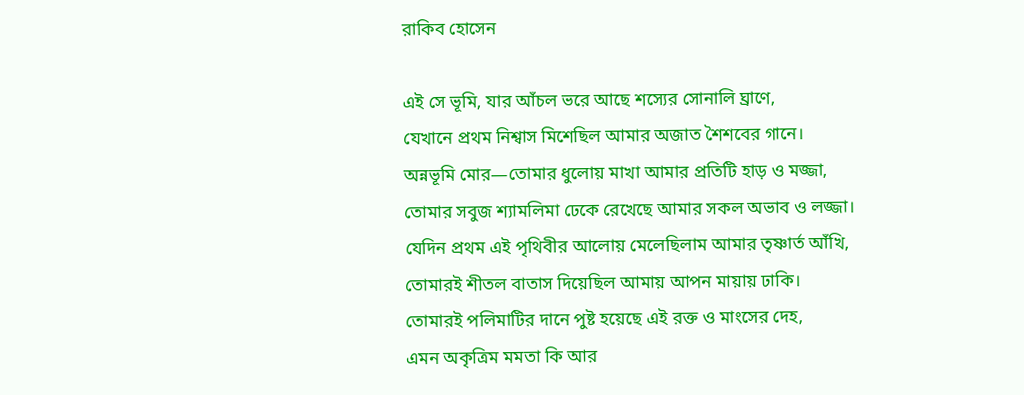রাকিব হোসেন

এই সে ভূমি, যার আঁচল ভরে আছে শস্যের সোনালি ঘ্রাণে,
যেখানে প্রথম নিশ্বাস মিশেছিল আমার অজাত শৈশবের গানে।
অন্নভূমি মোর—তোমার ধুলোয় মাখা আমার প্রতিটি হাড় ও মজ্জা,
তোমার সবুজ শ্যামলিমা ঢেকে রেখেছে আমার সকল অভাব ও লজ্জা।
যেদিন প্রথম এই পৃথিবীর আলোয় মেলেছিলাম আমার তৃষ্ণার্ত আঁখি,
তোমারই শীতল বাতাস দিয়েছিল আমায় আপন মায়ায় ঢাকি।
তোমারই পলিমাটির দানে পুষ্ট হয়েছে এই রক্ত ও মাংসের দেহ,
এমন অকৃত্রিম মমতা কি আর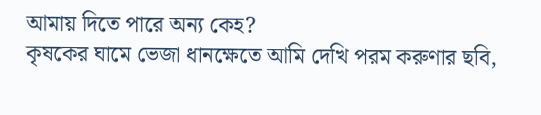আমায় দিতে পারে অন্য কেহ?
কৃষকের ঘামে ভেজা ধানক্ষেতে আমি দেখি পরম করুণার ছবি,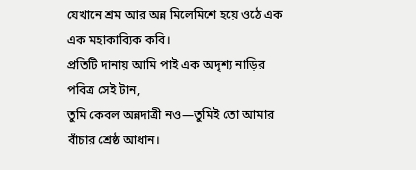যেখানে শ্রম আর অন্ন মিলেমিশে হয়ে ওঠে এক এক মহাকাব্যিক কবি।
প্রতিটি দানায় আমি পাই এক অদৃশ্য নাড়ির পবিত্র সেই টান,
তুমি কেবল অন্নদাত্রী নও—তুমিই তো আমার বাঁচার শ্রেষ্ঠ আধান।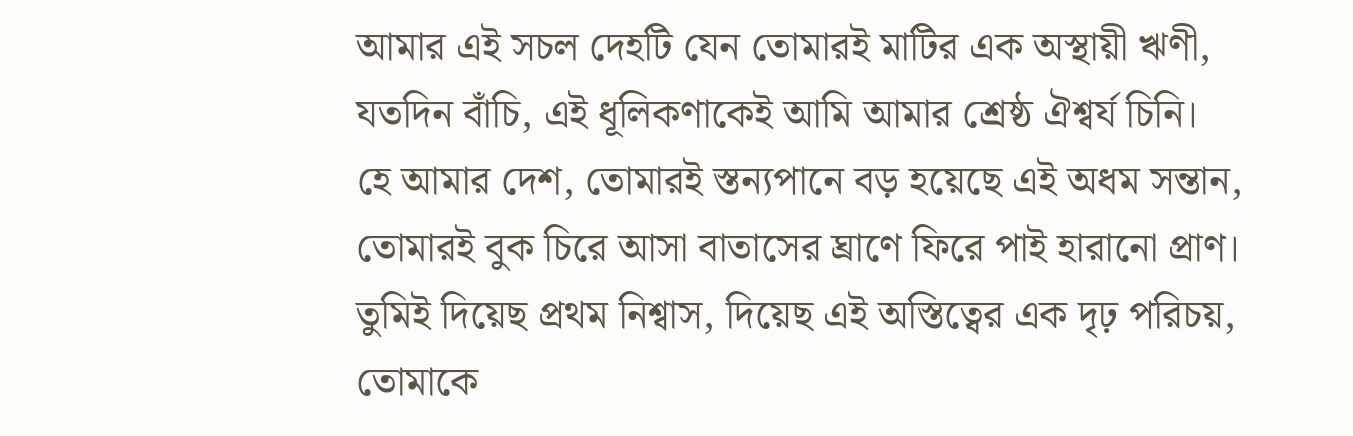আমার এই সচল দেহটি যেন তোমারই মাটির এক অস্থায়ী ঋণী,
যতদিন বাঁচি, এই ধূলিকণাকেই আমি আমার শ্রেষ্ঠ ঐশ্বর্য চিনি।
হে আমার দেশ, তোমারই স্তন্যপানে বড় হয়েছে এই অধম সন্তান,
তোমারই বুক চিরে আসা বাতাসের ঘ্রাণে ফিরে পাই হারানো প্রাণ।
তুমিই দিয়েছ প্রথম নিশ্বাস, দিয়েছ এই অস্তিত্বের এক দৃঢ় পরিচয়,
তোমাকে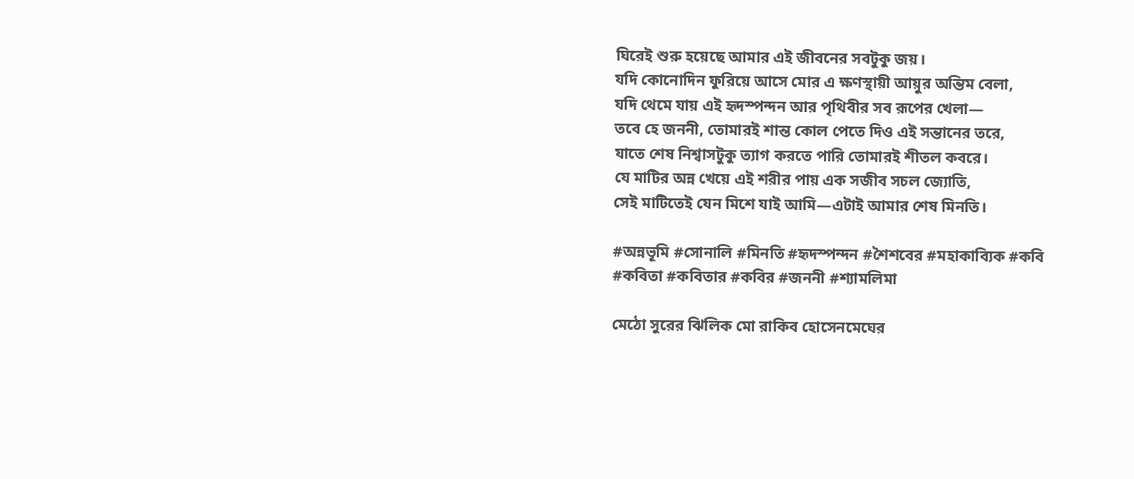ঘিরেই শুরু হয়েছে আমার এই জীবনের সবটুকু জয়।
যদি কোনোদিন ফুরিয়ে আসে মোর এ ক্ষণস্থায়ী আয়ুর অন্তিম বেলা,
যদি থেমে যায় এই হৃদস্পন্দন আর পৃথিবীর সব রূপের খেলা—
তবে হে জননী, তোমারই শান্ত কোল পেতে দিও এই সন্তানের তরে,
যাতে শেষ নিশ্বাসটুকু ত্যাগ করতে পারি তোমারই শীতল কবরে।
যে মাটির অন্ন খেয়ে এই শরীর পায় এক সজীব সচল জ্যোতি,
সেই মাটিতেই যেন মিশে যাই আমি—এটাই আমার শেষ মিনতি।

#অন্নভূমি #সোনালি #মিনতি #হৃদস্পন্দন #শৈশবের #মহাকাব্যিক #কবি #কবিতা #কবিতার #কবির #জননী #শ্যামলিমা

মেঠো সুরের ঝিলিক মো রাকিব হোসেনমেঘের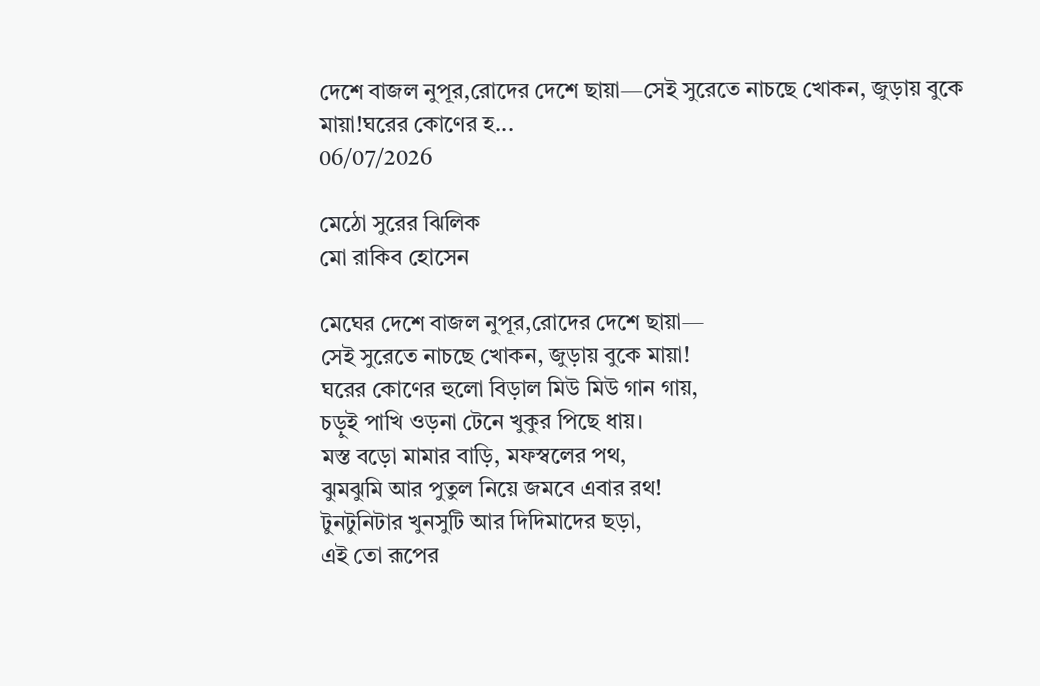দেশে বাজল নুপূর,রোদের দেশে ছায়া—সেই সুরেতে নাচছে খোকন, জুড়ায় বুকে মায়া!ঘরের কোণের হ...
06/07/2026

মেঠো সুরের ঝিলিক
মো রাকিব হোসেন

মেঘের দেশে বাজল নুপূর,রোদের দেশে ছায়া—
সেই সুরেতে নাচছে খোকন, জুড়ায় বুকে মায়া!
ঘরের কোণের হুলো বিড়াল মিউ মিউ গান গায়,
চড়ুই পাখি ওড়না টেনে খুকুর পিছে ধায়।
মস্ত বড়ো মামার বাড়ি, মফস্বলের পথ,
ঝুমঝুমি আর পুতুল নিয়ে জমবে এবার রথ!
টুনটুনিটার খুনসুটি আর দিদিমাদের ছড়া,
এই তো রূপের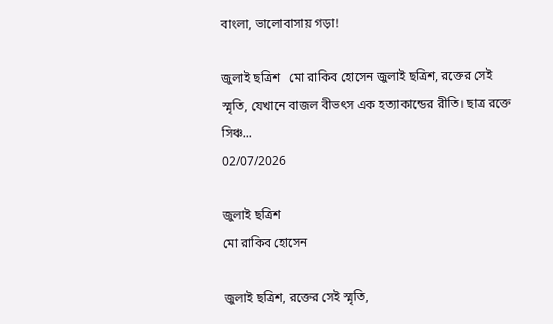বাংলা, ভালোবাসায় গড়া!

জুলাই ছত্রিশ   মো রাকিব হোসেন জুলাই ছত্রিশ, রক্তের সেই স্মৃতি, যেখানে বাজল বীভৎস এক হত্যাকান্ডের রীতি। ছাত্র রক্তে সিঞ্চ...
02/07/2026

জুলাই ছত্রিশ
মো রাকিব হোসেন

জুলাই ছত্রিশ, রক্তের সেই স্মৃতি,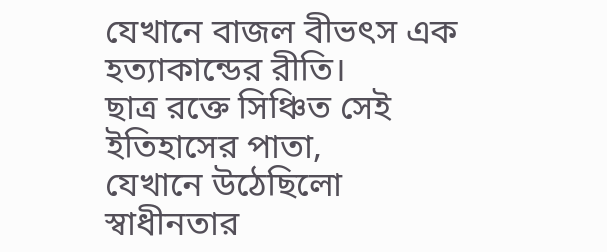যেখানে বাজল বীভৎস এক হত্যাকান্ডের রীতি।
ছাত্র রক্তে সিঞ্চিত সেই ইতিহাসের পাতা,
যেখানে উঠেছিলো স্বাধীনতার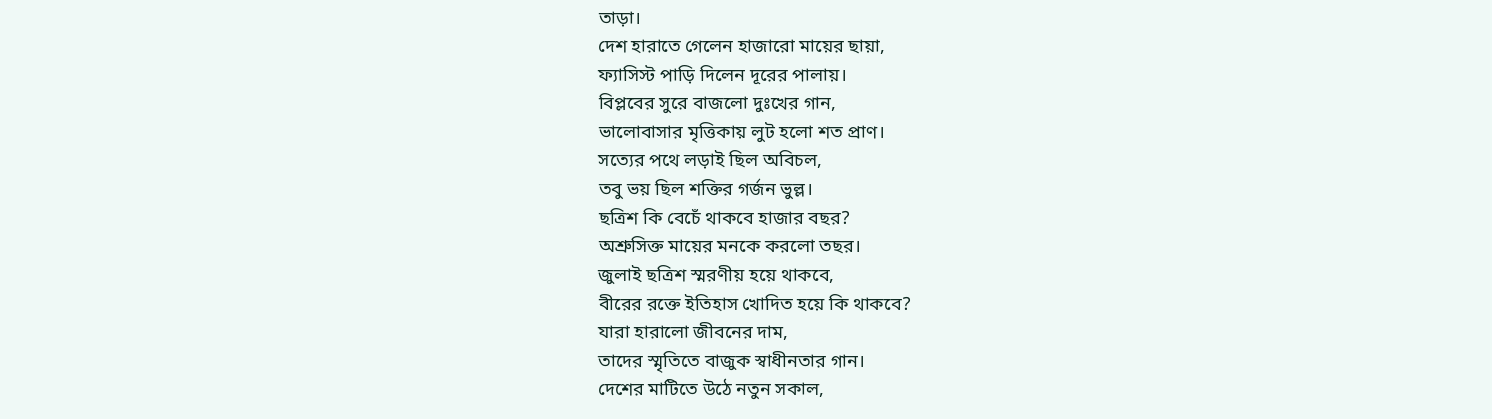তাড়া।
দেশ হারাতে গেলেন হাজারো মায়ের ছায়া,
ফ্যাসিস্ট পাড়ি দিলেন দূরের পালায়।
বিপ্লবের সুরে বাজলো দুঃখের গান,
ভালোবাসার মৃত্তিকায় লুট হলো শত প্রাণ।
সত্যের পথে লড়াই ছিল অবিচল,
তবু ভয় ছিল শক্তির গর্জন ভুল্ল।
ছত্রিশ কি বেচেঁ থাকবে হাজার বছর?
অশ্রুসিক্ত মায়ের মনকে করলো তছর।
জুলাই ছত্রিশ স্মরণীয় হয়ে থাকবে,
বীরের রক্তে ইতিহাস খোদিত হয়ে কি থাকবে?
যারা হারালো জীবনের দাম,
তাদের স্মৃতিতে বাজুক স্বাধীনতার গান।
দেশের মাটিতে উঠে নতুন সকাল,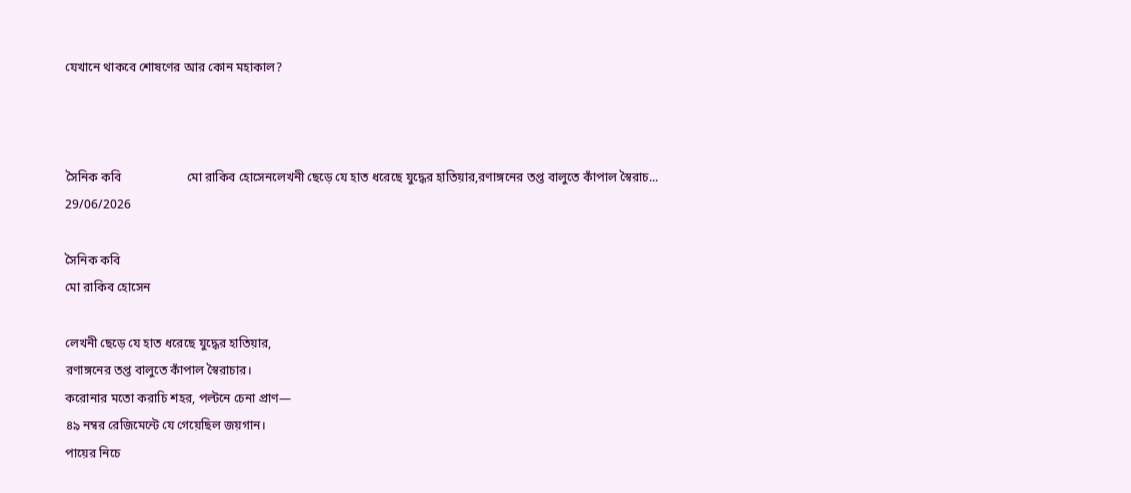যেখানে থাকবে শোষণের আর কোন মহাকাল?



সৈনিক কবি                     মো রাকিব হোসেনলেখনী ছেড়ে যে হাত ধরেছে যুদ্ধের হাতিয়ার,রণাঙ্গনের তপ্ত বালুতে কাঁপাল স্বৈরাচ...
29/06/2026

সৈনিক কবি
মো রাকিব হোসেন

লেখনী ছেড়ে যে হাত ধরেছে যুদ্ধের হাতিয়ার,
রণাঙ্গনের তপ্ত বালুতে কাঁপাল স্বৈরাচার।
করোনার মতো করাচি শহর, পল্টনে চেনা প্রাণ—
৪৯ নম্বর রেজিমেন্টে যে গেয়েছিল জয়গান।
পায়ের নিচে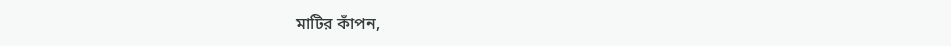মাটির কাঁপন,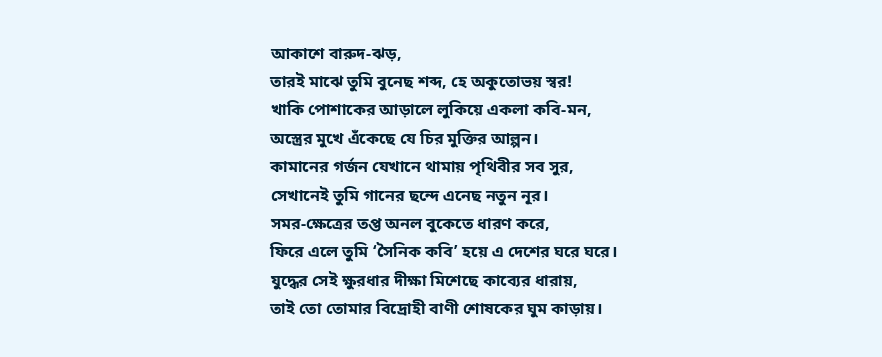আকাশে বারুদ-ঝড়,
তারই মাঝে তুমি বুনেছ শব্দ, হে অকুতোভয় স্বর!
খাকি পোশাকের আড়ালে লুকিয়ে একলা কবি-মন,
অস্ত্রের মুখে এঁকেছে যে চির মুক্তির আল্পন।
কামানের গর্জন যেখানে থামায় পৃথিবীর সব সুর,
সেখানেই তুমি গানের ছন্দে এনেছ নতুন নূর।
সমর-ক্ষেত্রের তপ্ত অনল বুকেতে ধারণ করে,
ফিরে এলে তুমি ‘সৈনিক কবি’ হয়ে এ দেশের ঘরে ঘরে।
যুদ্ধের সেই ক্ষুরধার দীক্ষা মিশেছে কাব্যের ধারায়,
তাই তো তোমার বিদ্রোহী বাণী শোষকের ঘুম কাড়ায়।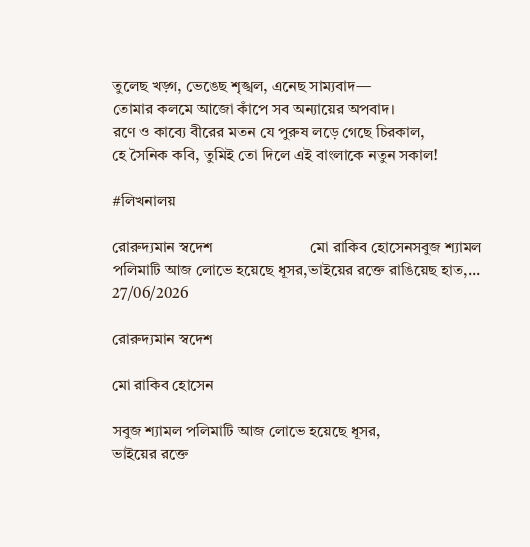তুলেছ খড়্গ, ভেঙেছ শৃঙ্খল, এনেছ সাম্যবাদ—
তোমার কলমে আজো কাঁপে সব অন্যায়ের অপবাদ।
রণে ও কাব্যে বীরের মতন যে পুরুষ লড়ে গেছে চিরকাল,
হে সৈনিক কবি, তুমিই তো দিলে এই বাংলাকে নতুন সকাল!

#লিখনালয়

রোরুদ্যমান স্বদেশ                         মো রাকিব হোসেনসবুজ শ্যামল পলিমাটি আজ লোভে হয়েছে ধূসর,ভাইয়ের রক্তে রাঙিয়েছ হাত,...
27/06/2026

রোরুদ্যমান স্বদেশ

মো রাকিব হোসেন

সবুজ শ্যামল পলিমাটি আজ লোভে হয়েছে ধূসর,
ভাইয়ের রক্তে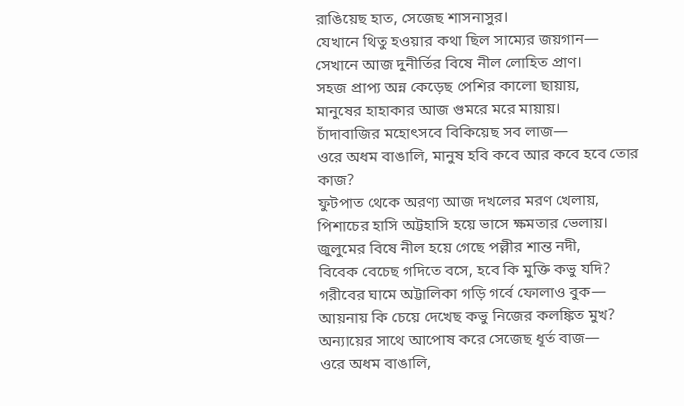রাঙিয়েছ হাত, সেজেছ শাসনাসুর।
যেখানে থিতু হওয়ার কথা ছিল সাম্যের জয়গান—
সেখানে আজ দুনীর্তির বিষে নীল লোহিত প্রাণ।
সহজ প্রাপ্য অন্ন কেড়েছ পেশির কালো ছায়ায়,
মানুষের হাহাকার আজ গুমরে মরে মায়ায়।
চাঁদাবাজির মহোৎসবে বিকিয়েছ সব লাজ—
ওরে অধম বাঙালি, মানুষ হবি কবে আর কবে হবে তোর কাজ?
ফুটপাত থেকে অরণ্য আজ দখলের মরণ খেলায়,
পিশাচের হাসি অট্টহাসি হয়ে ভাসে ক্ষমতার ভেলায়।
জুলুমের বিষে নীল হয়ে গেছে পল্লীর শান্ত নদী,
বিবেক বেচেছ গদিতে বসে, হবে কি মুক্তি কভু যদি?
গরীবের ঘামে অট্টালিকা গড়ি গর্বে ফোলাও বুক—
আয়নায় কি চেয়ে দেখেছ কভু নিজের কলঙ্কিত মুখ?
অন্যায়ের সাথে আপোষ করে সেজেছ ধূর্ত বাজ—
ওরে অধম বাঙালি,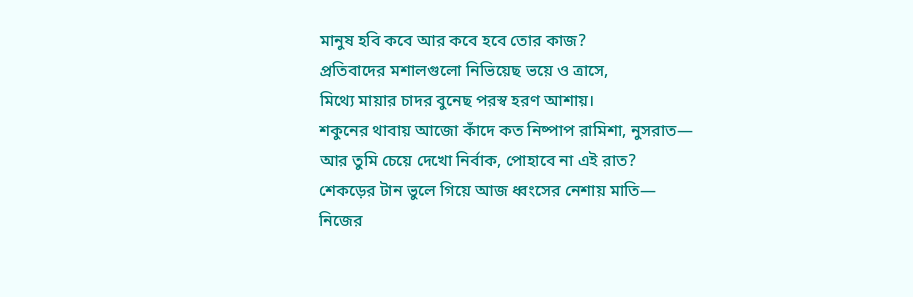মানুষ হবি কবে আর কবে হবে তোর কাজ?
প্রতিবাদের মশালগুলো নিভিয়েছ ভয়ে ও ত্রাসে,
মিথ্যে মায়ার চাদর বুনেছ পরস্ব হরণ আশায়।
শকুনের থাবায় আজো কাঁদে কত নিষ্পাপ রামিশা, নুসরাত—
আর তুমি চেয়ে দেখো নির্বাক, পোহাবে না এই রাত?
শেকড়ের টান ভুলে গিয়ে আজ ধ্বংসের নেশায় মাতি—
নিজের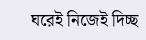ঘরেই নিজেই দিচ্ছ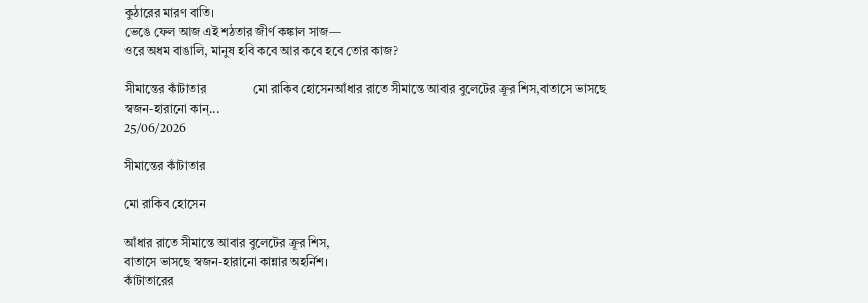কুঠারের মারণ বাতি।
ভেঙে ফেল আজ এই শঠতার জীর্ণ কঙ্কাল সাজ—
ওরে অধম বাঙালি, মানুষ হবি কবে আর কবে হবে তোর কাজ?

সীমান্তের কাঁটাতার               মো রাকিব হোসেনআঁধার রাতে সীমান্তে আবার বুলেটের ক্রূর শিস,বাতাসে ভাসছে স্বজন-হারানো কান্...
25/06/2026

সীমান্তের কাঁটাতার

মো রাকিব হোসেন

আঁধার রাতে সীমান্তে আবার বুলেটের ক্রূর শিস,
বাতাসে ভাসছে স্বজন-হারানো কান্নার অহর্নিশ।
কাঁটাতারের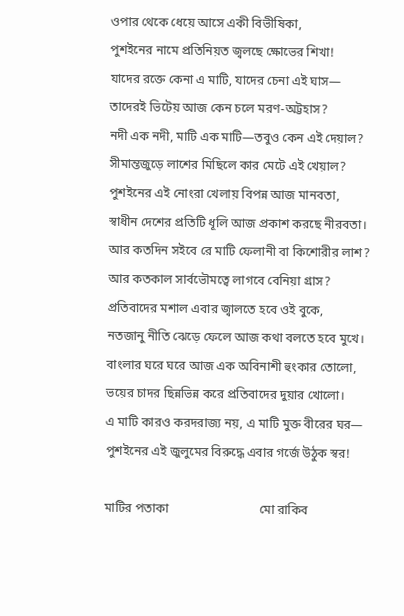ওপার থেকে ধেয়ে আসে একী বিভীষিকা,
পুশইনের নামে প্রতিনিয়ত জ্বলছে ক্ষোভের শিখা!
যাদের রক্তে কেনা এ মাটি, যাদের চেনা এই ঘাস—
তাদেরই ভিটেয় আজ কেন চলে মরণ-অট্টহাস?
নদী এক নদী, মাটি এক মাটি—তবুও কেন এই দেয়াল?
সীমান্তজুড়ে লাশের মিছিলে কার মেটে এই খেয়াল?
পুশইনের এই নোংরা খেলায় বিপন্ন আজ মানবতা,
স্বাধীন দেশের প্রতিটি ধূলি আজ প্রকাশ করছে নীরবতা।
আর কতদিন সইবে রে মাটি ফেলানী বা কিশোরীর লাশ?
আর কতকাল সার্বভৌমত্বে লাগবে বেনিয়া গ্রাস?
প্রতিবাদের মশাল এবার জ্বালতে হবে ওই বুকে,
নতজানু নীতি ঝেড়ে ফেলে আজ কথা বলতে হবে মুখে।
বাংলার ঘরে ঘরে আজ এক অবিনাশী হুংকার তোলো,
ভয়ের চাদর ছিন্নভিন্ন করে প্রতিবাদের দুয়ার খোলো।
এ মাটি কারও করদরাজ্য নয়, এ মাটি মুক্ত বীরের ঘর—
পুশইনের এই জুলুমের বিরুদ্ধে এবার গর্জে উঠুক স্বর!

মাটির পতাকা                             মো রাকিব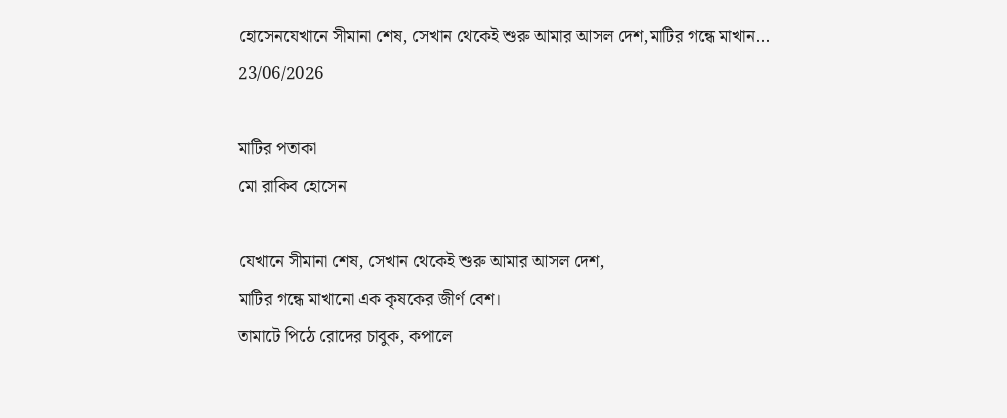হোসেনযেখানে সীমানা শেষ, সেখান থেকেই শুরু আমার আসল দেশ,মাটির গন্ধে মাখান...
23/06/2026

মাটির পতাকা
মো রাকিব হোসেন

যেখানে সীমানা শেষ, সেখান থেকেই শুরু আমার আসল দেশ,
মাটির গন্ধে মাখানো এক কৃষকের জীর্ণ বেশ।
তামাটে পিঠে রোদের চাবুক, কপালে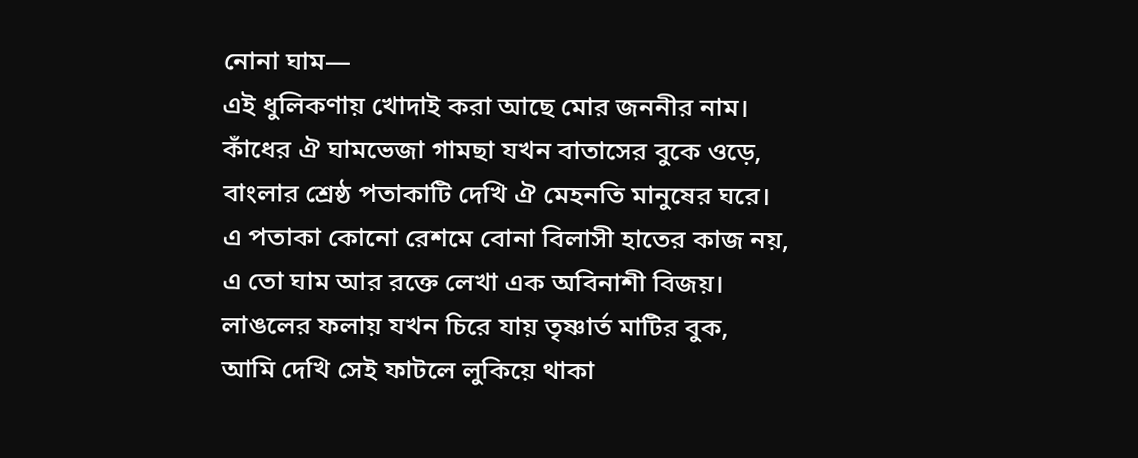নোনা ঘাম—
এই ধুলিকণায় খোদাই করা আছে মোর জননীর নাম।
কাঁধের ঐ ঘামভেজা গামছা যখন বাতাসের বুকে ওড়ে,
বাংলার শ্রেষ্ঠ পতাকাটি দেখি ঐ মেহনতি মানুষের ঘরে।
এ পতাকা কোনো রেশমে বোনা বিলাসী হাতের কাজ নয়,
এ তো ঘাম আর রক্তে লেখা এক অবিনাশী বিজয়।
লাঙলের ফলায় যখন চিরে যায় তৃষ্ণার্ত মাটির বুক,
আমি দেখি সেই ফাটলে লুকিয়ে থাকা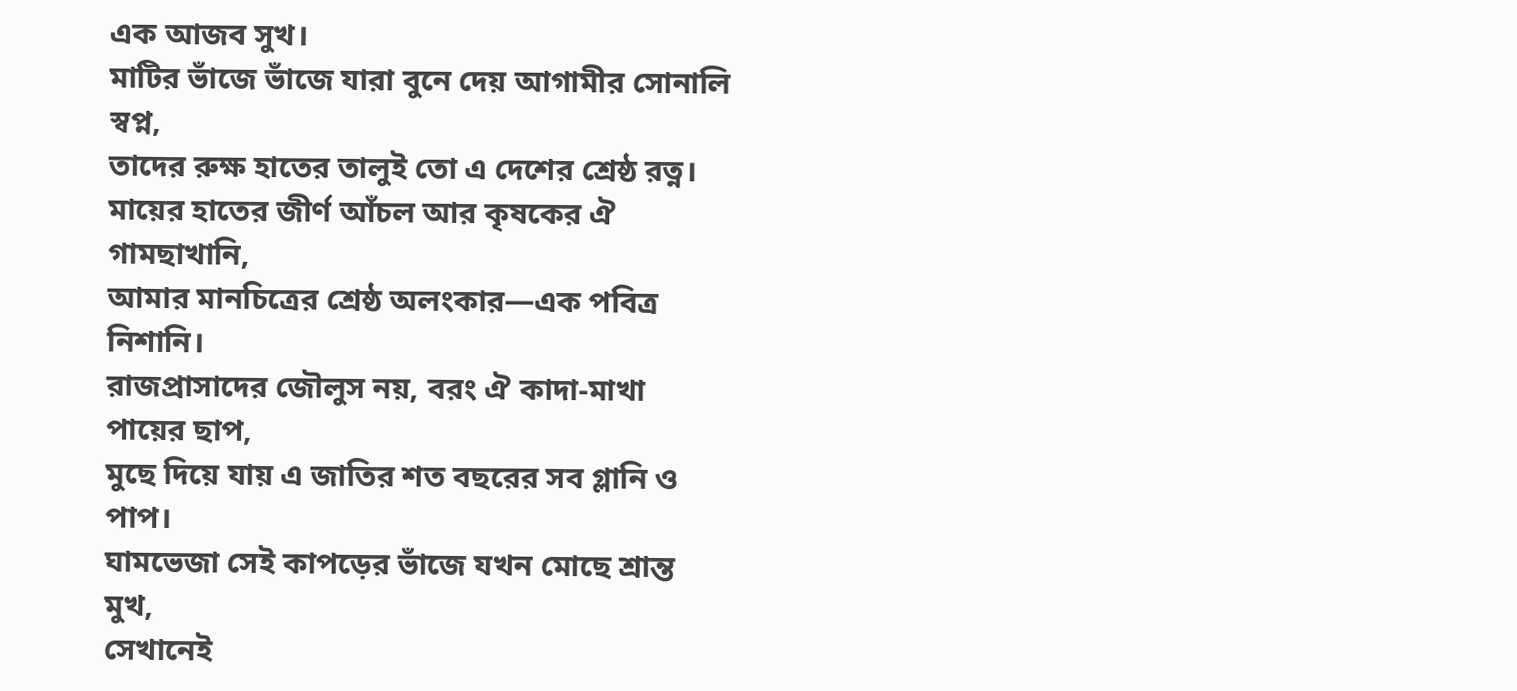এক আজব সুখ।
মাটির ভাঁজে ভাঁজে যারা বুনে দেয় আগামীর সোনালি স্বপ্ন,
তাদের রুক্ষ হাতের তালুই তো এ দেশের শ্রেষ্ঠ রত্ন।
মায়ের হাতের জীর্ণ আঁচল আর কৃষকের ঐ গামছাখানি,
আমার মানচিত্রের শ্রেষ্ঠ অলংকার—এক পবিত্র নিশানি।
রাজপ্রাসাদের জৌলুস নয়, বরং ঐ কাদা-মাখা পায়ের ছাপ,
মুছে দিয়ে যায় এ জাতির শত বছরের সব গ্লানি ও পাপ।
ঘামভেজা সেই কাপড়ের ভাঁজে যখন মোছে শ্রান্ত মুখ,
সেখানেই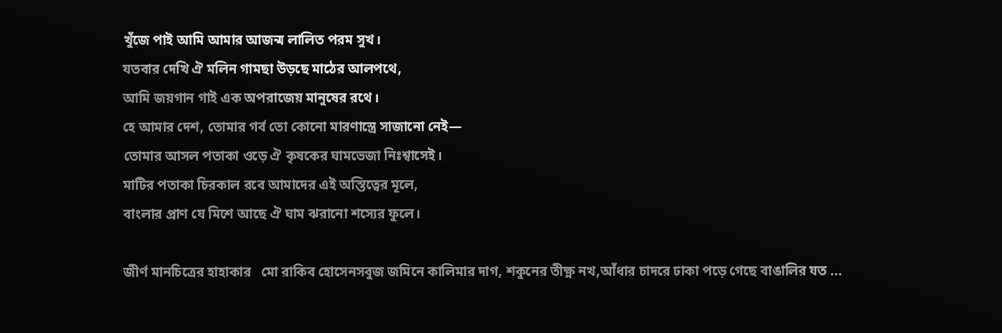খুঁজে পাই আমি আমার আজন্ম লালিত পরম সুখ।
যতবার দেখি ঐ মলিন গামছা উড়ছে মাঠের আলপথে,
আমি জয়গান গাই এক অপরাজেয় মানুষের রথে।
হে আমার দেশ, তোমার গর্ব তো কোনো মারণাস্ত্রে সাজানো নেই—
তোমার আসল পতাকা ওড়ে ঐ কৃষকের ঘামভেজা নিঃশ্বাসেই।
মাটির পতাকা চিরকাল রবে আমাদের এই অস্তিত্বের মূলে,
বাংলার প্রাণ যে মিশে আছে ঐ ঘাম ঝরানো শস্যের ফুলে।

জীর্ণ মানচিত্রের হাহাকার   মো রাকিব হোসেনসবুজ জমিনে কালিমার দাগ, শকুনের তীক্ষ্ণ নখ,আঁধার চাদরে ঢাকা পড়ে গেছে বাঙালির যত ...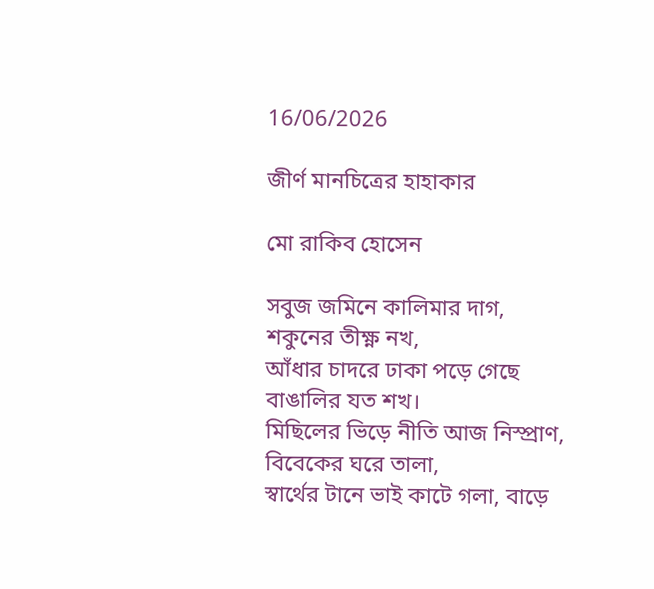16/06/2026

জীর্ণ মানচিত্রের হাহাকার

মো রাকিব হোসেন

সবুজ জমিনে কালিমার দাগ, শকুনের তীক্ষ্ণ নখ,
আঁধার চাদরে ঢাকা পড়ে গেছে বাঙালির যত শখ।
মিছিলের ভিড়ে নীতি আজ নিস্প্রাণ, বিবেকের ঘরে তালা,
স্বার্থের টানে ভাই কাটে গলা, বাড়ে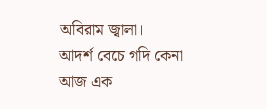অবিরাম জ্বালা।
আদর্শ বেচে গদি কেনা আজ এক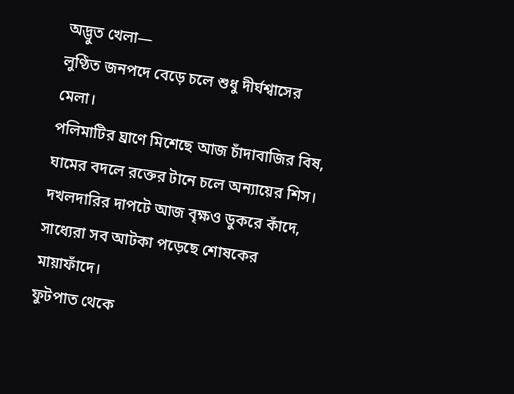অদ্ভুত খেলা—
লুণ্ঠিত জনপদে বেড়ে চলে শুধু দীর্ঘশ্বাসের মেলা।
পলিমাটির ঘ্রাণে মিশেছে আজ চাঁদাবাজির বিষ,
ঘামের বদলে রক্তের টানে চলে অন্যায়ের শিস।
দখলদারির দাপটে আজ বৃক্ষও ডুকরে কাঁদে,
সাধ্যেরা সব আটকা পড়েছে শোষকের মায়াফাঁদে।
ফুটপাত থেকে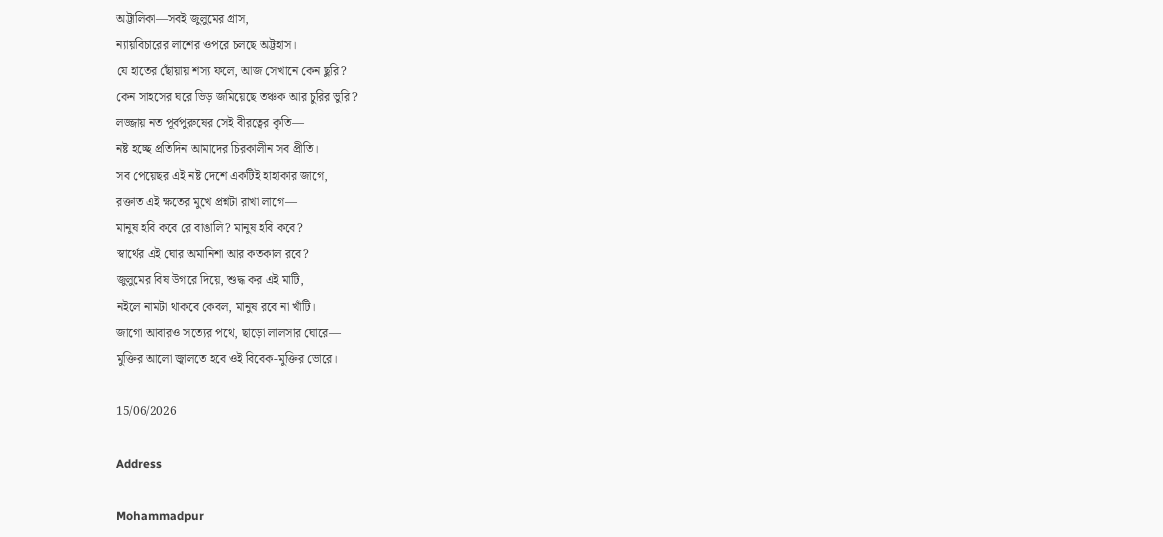অট্টালিকা—সবই জুলুমের গ্রাস,
ন্যায়বিচারের লাশের ওপরে চলছে অট্টহাস।
যে হাতের ছোঁয়ায় শস্য ফলে, আজ সেখানে কেন ছুরি?
কেন সাহসের ঘরে ভিড় জমিয়েছে তঞ্চক আর চুরির ভুরি?
লজ্জায় নত পূর্বপুরুষের সেই বীরত্বের কৃতি—
নষ্ট হচ্ছে প্রতিদিন আমাদের চিরকালীন সব প্রীতি।
সব পেয়েছর এই নষ্ট দেশে একটিই হাহাকার জাগে,
রক্তাত এই ক্ষতের মুখে প্রশ্নটা রাখা লাগে—
মানুষ হবি কবে রে বাঙালি? মানুষ হবি কবে?
স্বার্থের এই ঘোর অমানিশা আর কতকাল রবে?
জুলুমের বিষ উগরে দিয়ে, শুদ্ধ কর এই মাটি,
নইলে নামটা থাকবে কেবল, মানুষ রবে না খাঁটি।
জাগো আবারও সত্যের পথে, ছাড়ো লালসার ঘোরে—
মুক্তির আলো জ্বালতে হবে ওই বিবেক-মুক্তির ভোরে।

15/06/2026

Address

Mohammadpur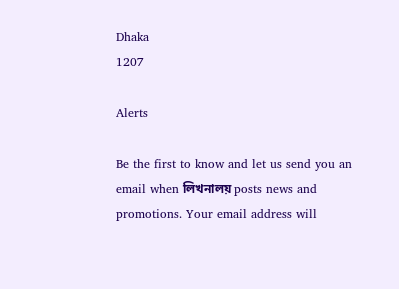Dhaka
1207

Alerts

Be the first to know and let us send you an email when লিখনালয় posts news and promotions. Your email address will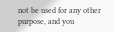not be used for any other purpose, and you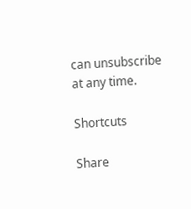can unsubscribe at any time.

Shortcuts

Share